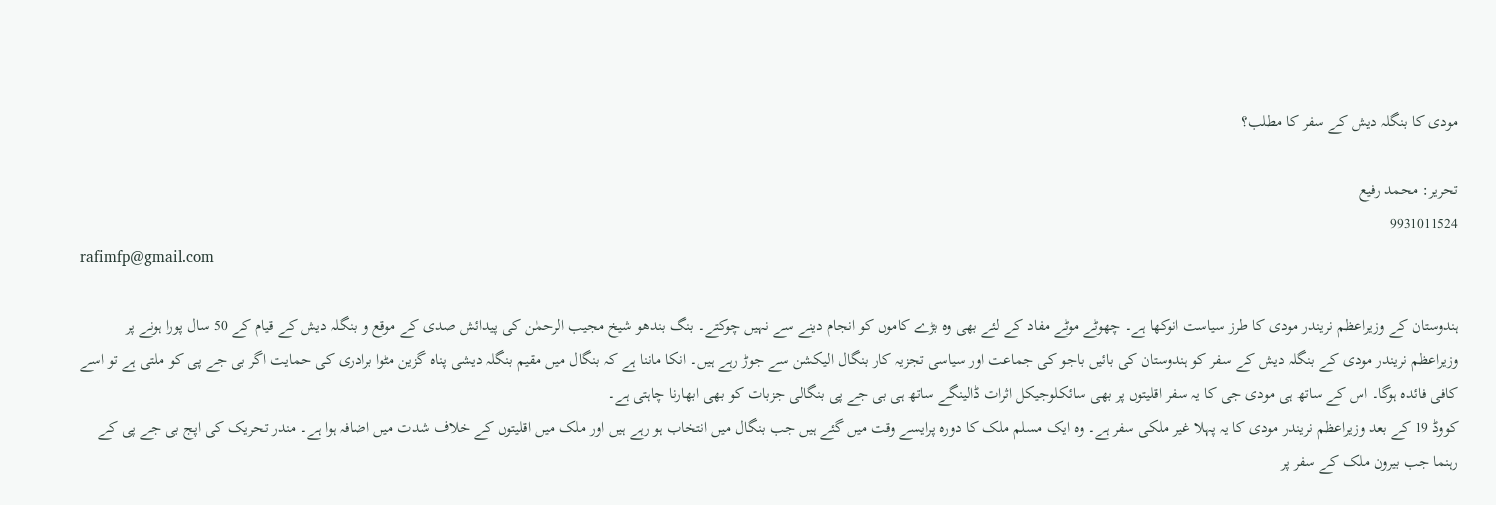مودی کا بنگلہ دیش کے سفر کا مطلب؟

تحریر: محمد رفیع
9931011524
rafimfp@gmail.com

ہندوستان کے وزیراعظم نریندر مودی کا طرز سیاست انوکھا ہے۔ چھوٹے موٹے مفاد کے لئے بھی وہ بڑے کاموں کو انجام دینے سے نہیں چوکتے۔ بنگ بندھو شیخ مجیب الرحمٰن کی پیدائش صدی کے موقع و بنگلہ دیش کے قیام کے 50 سال پورا ہونے پر وزیراعظم نریندر مودی کے بنگلہ دیش کے سفر کو ہندوستان کی بائیں باجو کی جماعت اور سیاسی تجزیہ کار بنگال الیکشن سے جوڑ رہے ہیں۔ انکا ماننا ہے کہ بنگال میں مقیم بنگلہ دیشی پناہ گزین مٹوا برادری کی حمایت اگر بی جے پی کو ملتی ہے تو اسے کافی فائدہ ہوگا۔ اس کے ساتھ ہی مودی جی کا یہ سفر اقلیتوں پر بھی سائکلوجیکل اثرات ڈالینگے ساتھ ہی بی جے پی بنگالی جزبات کو بھی ابھارنا چاہتی ہے۔
کووڈ 19 کے بعد وزیراعظم نریندر مودی کا یہ پہلا غیر ملکی سفر ہے۔ وہ ایک مسلم ملک کا دورہ پرایسے وقت میں گئے ہیں جب بنگال میں انتخاب ہو رہے ہیں اور ملک میں اقلیتوں کے خلاف شدت میں اضافہ ہوا ہے۔ مندر تحریک کی اپج بی جے پی کے رہنما جب بیرون ملک کے سفر پر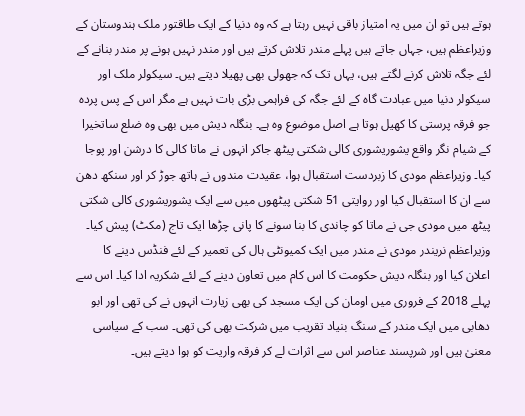ہوتے ہیں تو ان میں یہ امتیاز باقی نہیں رہتا ہے کہ وہ دنیا کے ایک طاقتور ملک ہندوستان کے وزیراعظم ہیں، جہاں جاتے ہیں پہلے مندر تلاش کرتے ہیں اور مندر نہیں ہونے پر مندر بنانے کے لئے جگہ تلاش کرنے لگتے ہیں، یہاں تک کہ جھولی بھی پھیلا دیتے ہیں۔ سیکولر ملک اور سیکولر دنیا میں عبادت گاہ کے لئے جگہ کی فراہمی بڑی بات نہیں ہے مگر اس کے پس پردہ جو فرقہ پرستی کا کھیل ہوتا ہے اصل موضوع وہ ہے۔ بنگلہ دیش میں بھی وہ ضلع ساتخیرا کے شیام نگر واقع یشوریشوری کالی شکتی پیٹھ جاکر انہوں نے ماتا کالی کا درشن اور پوجا کیا۔ وزیراعظم مودی کا زبردست استقبال ہوا، عقیدت مندوں نے ہاتھ جوڑ کر اور سنکھ دھن سے ان کا استقبال کیا اور روایتی 51 شکتی پیٹھوں میں سے ایک یشوریشوری کالی شکتی پیٹھ میں مودی جی نے ماتا کو چاندی کا بنا سونے کا پانی چڑھا ایک تاج (مکٹ) پیش کیا۔ وزیراعظم نریندر مودی نے مندر میں ایک کمیونٹی ہال کی تعمیر کے لئے فنڈس دینے کا اعلان کیا اور بنگلہ دیش حکومت کا اس کام میں تعاون دینے کے لئے شکریہ ادا کیا۔ اس سے پہلے 2018 کے فروری میں اومان کی ایک مسجد کی بھی زیارت انہوں نے کی تھی اور ابو دھابی میں ایک مندر کے سنگ بنیاد تقریب میں شرکت بھی کی تھی۔ سب کے سیاسی معنیٰ ہیں اور شرپسند عناصر اس سے اثرات لے کر فرقہ واریت کو ہوا دیتے ہیں۔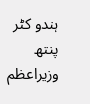ہندو کٹر پنتھ وزیراعظم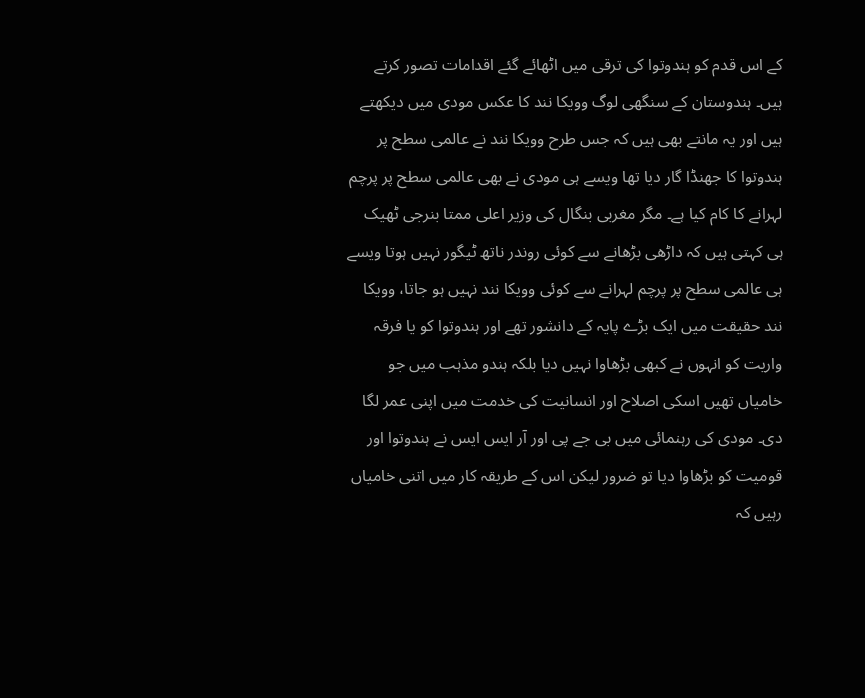کے اس قدم کو ہندوتوا کی ترقی میں اٹھائے گئے اقدامات تصور کرتے ہیں۔ ہندوستان کے سنگھی لوگ وویکا نند کا عکس مودی میں دیکھتے ہیں اور یہ مانتے بھی ہیں کہ جس طرح وویکا نند نے عالمی سطح پر ہندوتوا کا جھنڈا گار دیا تھا ویسے ہی مودی نے بھی عالمی سطح پر پرچم لہرانے کا کام کیا ہے۔ مگر مغربی بنگال کی وزیر اعلی ممتا بنرجی ٹھیک ہی کہتی ہیں کہ داڑھی بڑھانے سے کوئی روندر ناتھ ٹیگور نہیں ہوتا ویسے ہی عالمی سطح پر پرچم لہرانے سے کوئی وویکا نند نہیں ہو جاتا، وویکا نند حقیقت میں ایک بڑے پایہ کے دانشور تھے اور ہندوتوا کو یا فرقہ واریت کو انہوں نے کبھی بڑھاوا نہیں دیا بلکہ ہندو مذہب میں جو خامیاں تھیں اسکی اصلاح اور انسانیت کی خدمت میں اپنی عمر لگا دی۔ مودی کی رہنمائی میں بی جے پی اور آر ایس ایس نے ہندوتوا اور قومیت کو بڑھاوا دیا تو ضرور لیکن اس کے طریقہ کار میں اتنی خامیاں رہیں کہ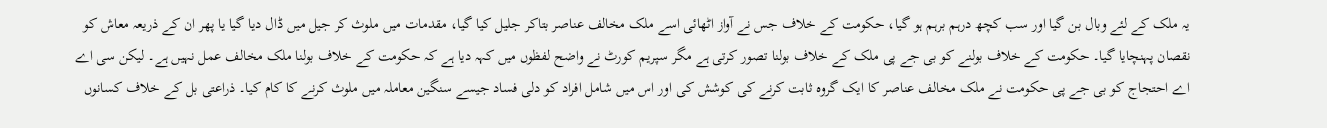یہ ملک کے لئے وبال بن گیا اور سب کچھ درہم برہم ہو گیا، حکومت کے خلاف جس نے آواز اٹھائی اسے ملک مخالف عناصر بتاکر جلیل کیا گیا، مقدمات میں ملوث کر جیل میں ڈال دیا گیا یا پھر ان کے ذریعہ معاش کو نقصان پہنچایا گیا۔ حکومت کے خلاف بولنے کو بی جے پی ملک کے خلاف بولنا تصور کرتی ہے مگر سپریم کورٹ نے واضح لفظوں میں کہہ دیا ہے کہ حکومت کے خلاف بولنا ملک مخالف عمل نہیں ہے۔ لیکن سی اے اے احتجاج کو بی جے پی حکومت نے ملک مخالف عناصر کا ایک گروہ ثابت کرنے کی کوشش کی اور اس میں شامل افراد کو دلی فساد جیسے سنگین معاملہ میں ملوث کرنے کا کام کیا۔ ذراعتی بل کے خلاف کسانوں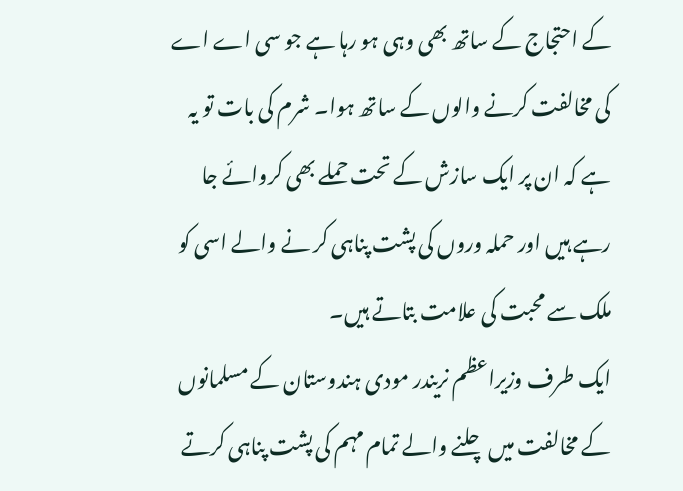کے احتجاج کے ساتھ بھی وہی ہو رہا ہے جو سی اے اے کی مخالفت کرنے والوں کے ساتھ ہوا۔ شرم کی بات تو یہ ہے کہ ان پر ایک سازش کے تحت حملے بھی کروائے جا رہے ہیں اور حملہ وروں کی پشت پناہی کر نے والے اسی کو ملک سے محبت کی علامت بتاتے ہیں۔
ایک طرف وزیراعظم نریندر مودی ہندوستان کے مسلمانوں کے مخالفت میں چلنے والے تمام مہم کی پشت پناہی کرتے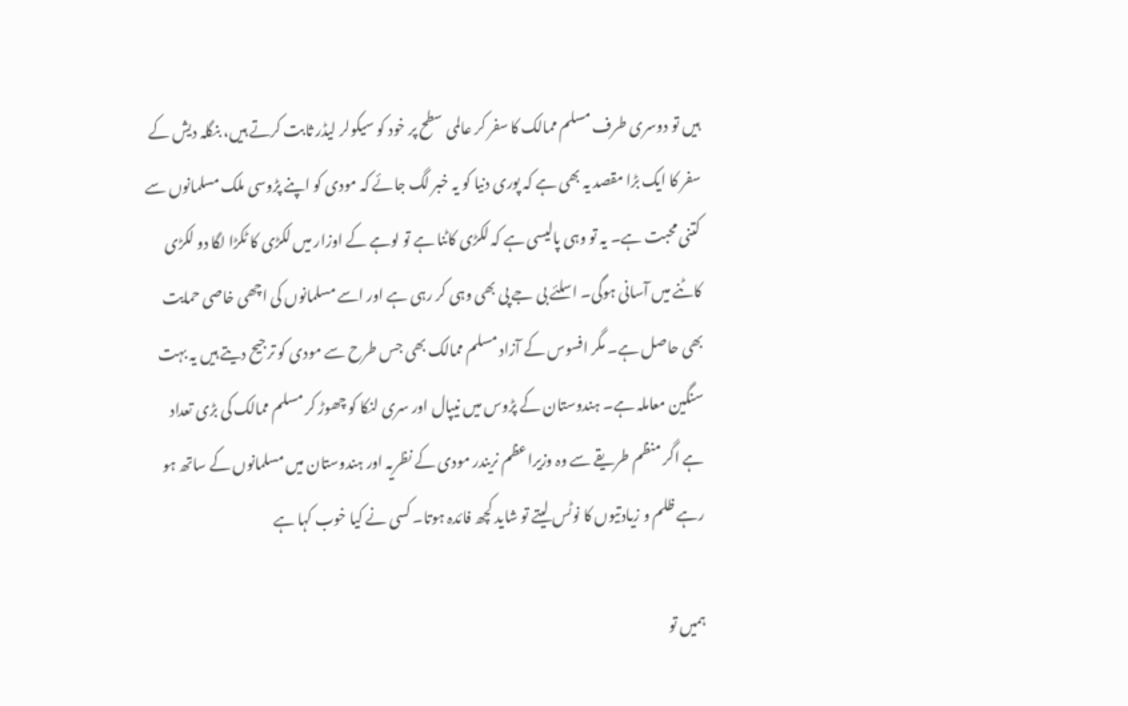ہیں تو دوسری طرف مسلم ممالک کا سفر کر عالمی سطح پر خود کو سیکولر لیڈر ثابت کرتے ہیں، بنگلہ دیش کے سفر کا ایک بڑا مقصد یہ بھی ہے کہ پوری دنیا کو یہ خبر لگ جائے کہ مودی کو اپنے پڑوسی ملک مسلمانوں سے کتنی محبت ہے۔ یہ تو وہی پالیسی ہے کہ لکڑی کاٹنا ہے تو لوہے کے اوزار میں لکڑی کا ٹکڑا لگا دو لکڑی کاٹنے میں آسانی ہوگی۔ اسلئے بی جے پی بھی وہی کر رہی ہے اور اسے مسلمانوں کی اچھی خاصی حمایت بھی حاصل ہے۔ مگر افسوس کے آزاد مسلم ممالک بھی جس طرح سے مودی کو ترجیح دیتے ہیں یہ بہت سنگین معاملہ ہے۔ ہندوستان کے پڑوس میں نیپال اور سری لنکا کو چھوڑ کر مسلم ممالک کی بڑی تعداد ہے اگر منظم طریقے سے وہ وزیراعظم نریندر مودی کے نظریہ اور ہندوستان میں مسلمانوں کے ساتھ ہو رہے ظلم و زیادتیوں کا نوٹس لیتے تو شاید کچھ فائدہ ہوتا۔ کسی نے کیا خوب کہا ہے

ہمیں تو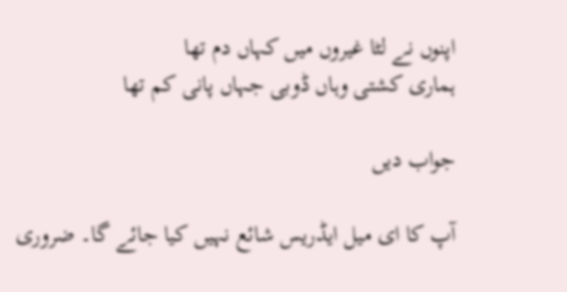اپنوں نے لٹا غیروں میں کہاں دم تھا
ہماری کشتی وہاں ڈوبی جہاں پانی کم تھا

جواب دیں

آپ کا ای میل ایڈریس شائع نہیں کیا جائے گا۔ ضروری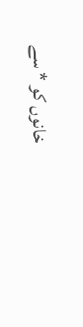خانوں کو * سے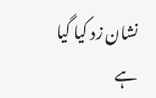نشان زد کیا گیا ہے